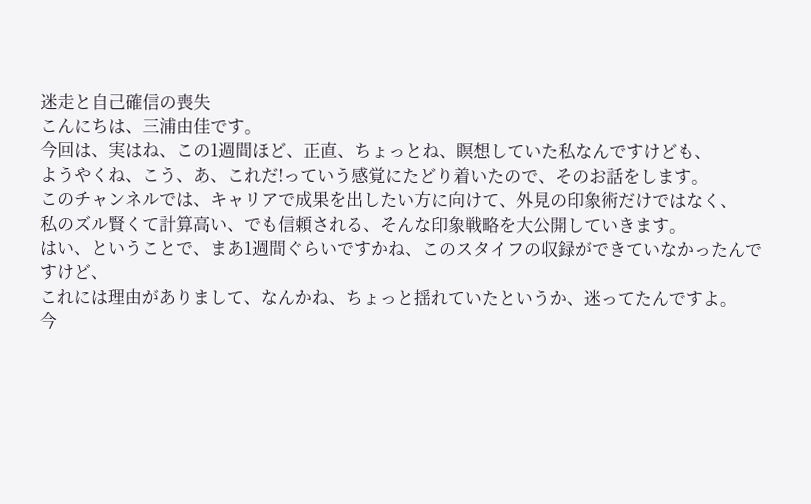迷走と自己確信の喪失
こんにちは、三浦由佳です。
今回は、実はね、この1週間ほど、正直、ちょっとね、瞑想していた私なんですけども、
ようやくね、こう、あ、これだ!っていう感覚にたどり着いたので、そのお話をします。
このチャンネルでは、キャリアで成果を出したい方に向けて、外見の印象術だけではなく、
私のズル賢くて計算高い、でも信頼される、そんな印象戦略を大公開していきます。
はい、ということで、まあ1週間ぐらいですかね、このスタイフの収録ができていなかったんですけど、
これには理由がありまして、なんかね、ちょっと揺れていたというか、迷ってたんですよ。
今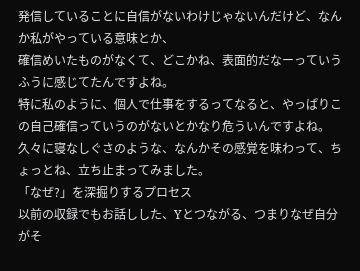発信していることに自信がないわけじゃないんだけど、なんか私がやっている意味とか、
確信めいたものがなくて、どこかね、表面的だなーっていうふうに感じてたんですよね。
特に私のように、個人で仕事をするってなると、やっぱりこの自己確信っていうのがないとかなり危ういんですよね。
久々に寝なしぐさのような、なんかその感覚を味わって、ちょっとね、立ち止まってみました。
「なぜ?」を深掘りするプロセス
以前の収録でもお話しした、Yとつながる、つまりなぜ自分がそ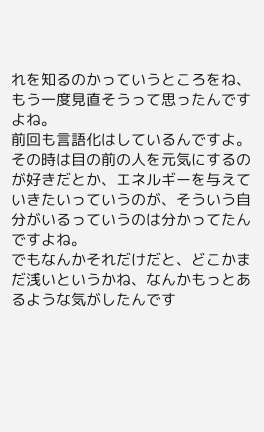れを知るのかっていうところをね、もう一度見直そうって思ったんですよね。
前回も言語化はしているんですよ。
その時は目の前の人を元気にするのが好きだとか、エネルギーを与えていきたいっていうのが、そういう自分がいるっていうのは分かってたんですよね。
でもなんかそれだけだと、どこかまだ浅いというかね、なんかもっとあるような気がしたんです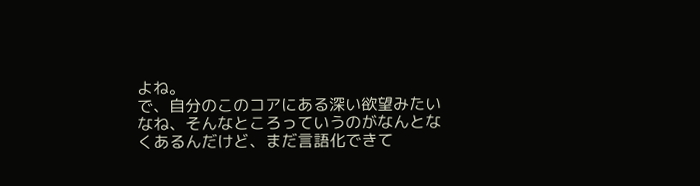よね。
で、自分のこのコアにある深い欲望みたいなね、そんなところっていうのがなんとなくあるんだけど、まだ言語化できて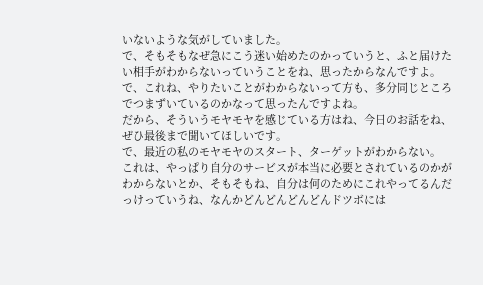いないような気がしていました。
で、そもそもなぜ急にこう迷い始めたのかっていうと、ふと届けたい相手がわからないっていうことをね、思ったからなんですよ。
で、これね、やりたいことがわからないって方も、多分同じところでつまずいているのかなって思ったんですよね。
だから、そういうモヤモヤを感じている方はね、今日のお話をね、ぜひ最後まで聞いてほしいです。
で、最近の私のモヤモヤのスタート、ターゲットがわからない。
これは、やっぱり自分のサービスが本当に必要とされているのかがわからないとか、そもそもね、自分は何のためにこれやってるんだっけっていうね、なんかどんどんどんどんドツボには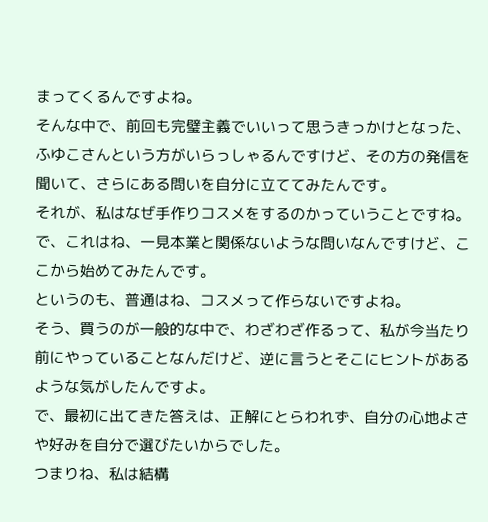まってくるんですよね。
そんな中で、前回も完璧主義でいいって思うきっかけとなった、ふゆこさんという方がいらっしゃるんですけど、その方の発信を聞いて、さらにある問いを自分に立ててみたんです。
それが、私はなぜ手作りコスメをするのかっていうことですね。
で、これはね、一見本業と関係ないような問いなんですけど、ここから始めてみたんです。
というのも、普通はね、コスメって作らないですよね。
そう、買うのが一般的な中で、わざわざ作るって、私が今当たり前にやっていることなんだけど、逆に言うとそこにヒントがあるような気がしたんですよ。
で、最初に出てきた答えは、正解にとらわれず、自分の心地よさや好みを自分で選びたいからでした。
つまりね、私は結構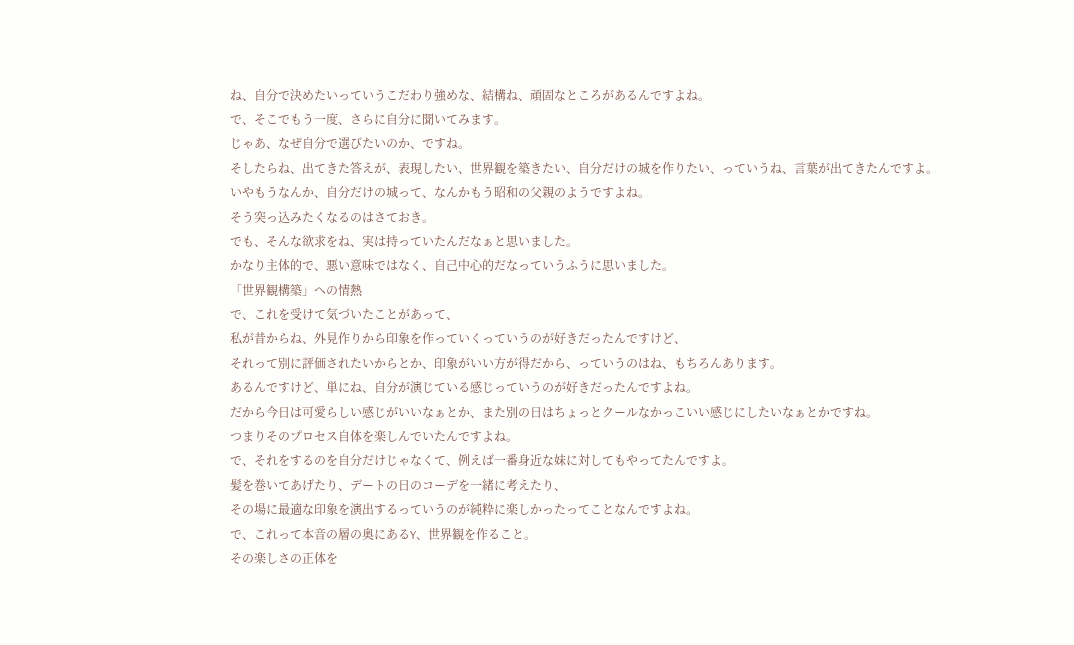ね、自分で決めたいっていうこだわり強めな、結構ね、頑固なところがあるんですよね。
で、そこでもう一度、さらに自分に聞いてみます。
じゃあ、なぜ自分で選びたいのか、ですね。
そしたらね、出てきた答えが、表現したい、世界観を築きたい、自分だけの城を作りたい、っていうね、言葉が出てきたんですよ。
いやもうなんか、自分だけの城って、なんかもう昭和の父親のようですよね。
そう突っ込みたくなるのはさておき。
でも、そんな欲求をね、実は持っていたんだなぁと思いました。
かなり主体的で、悪い意味ではなく、自己中心的だなっていうふうに思いました。
「世界観構築」への情熱
で、これを受けて気づいたことがあって、
私が昔からね、外見作りから印象を作っていくっていうのが好きだったんですけど、
それって別に評価されたいからとか、印象がいい方が得だから、っていうのはね、もちろんあります。
あるんですけど、単にね、自分が演じている感じっていうのが好きだったんですよね。
だから今日は可愛らしい感じがいいなぁとか、また別の日はちょっとクールなかっこいい感じにしたいなぁとかですね。
つまりそのプロセス自体を楽しんでいたんですよね。
で、それをするのを自分だけじゃなくて、例えば一番身近な妹に対してもやってたんですよ。
髪を巻いてあげたり、デートの日のコーデを一緒に考えたり、
その場に最適な印象を演出するっていうのが純粋に楽しかったってことなんですよね。
で、これって本音の層の奥にあるY、世界観を作ること。
その楽しさの正体を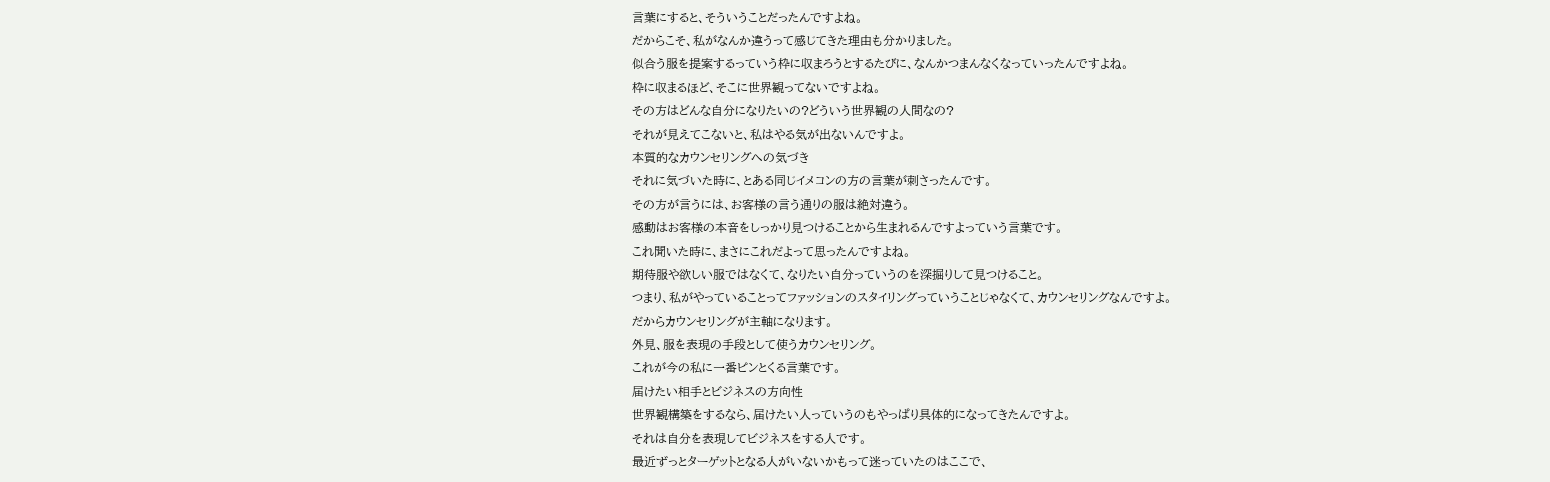言葉にすると、そういうことだったんですよね。
だからこそ、私がなんか違うって感じてきた理由も分かりました。
似合う服を提案するっていう枠に収まろうとするたびに、なんかつまんなくなっていったんですよね。
枠に収まるほど、そこに世界観ってないですよね。
その方はどんな自分になりたいの?どういう世界観の人間なの?
それが見えてこないと、私はやる気が出ないんですよ。
本質的なカウンセリングへの気づき
それに気づいた時に、とある同じイメコンの方の言葉が刺さったんです。
その方が言うには、お客様の言う通りの服は絶対違う。
感動はお客様の本音をしっかり見つけることから生まれるんですよっていう言葉です。
これ聞いた時に、まさにこれだよって思ったんですよね。
期待服や欲しい服ではなくて、なりたい自分っていうのを深掘りして見つけること。
つまり、私がやっていることってファッションのスタイリングっていうことじゃなくて、カウンセリングなんですよ。
だからカウンセリングが主軸になります。
外見、服を表現の手段として使うカウンセリング。
これが今の私に一番ピンとくる言葉です。
届けたい相手とビジネスの方向性
世界観構築をするなら、届けたい人っていうのもやっぱり具体的になってきたんですよ。
それは自分を表現してビジネスをする人です。
最近ずっとターゲットとなる人がいないかもって迷っていたのはここで、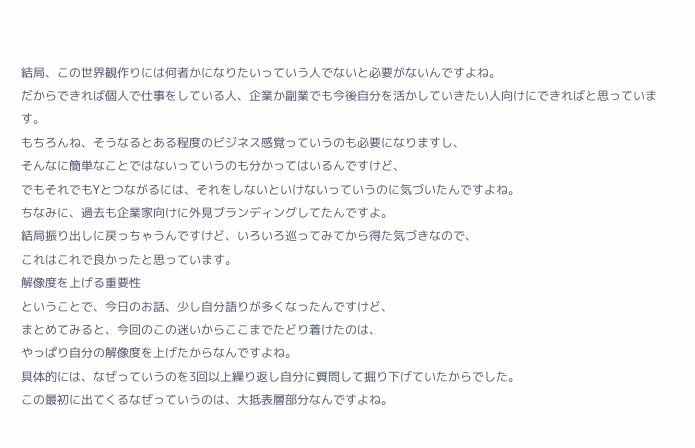結局、この世界観作りには何者かになりたいっていう人でないと必要がないんですよね。
だからできれば個人で仕事をしている人、企業か副業でも今後自分を活かしていきたい人向けにできればと思っています。
もちろんね、そうなるとある程度のビジネス感覚っていうのも必要になりますし、
そんなに簡単なことではないっていうのも分かってはいるんですけど、
でもそれでもYとつながるには、それをしないといけないっていうのに気づいたんですよね。
ちなみに、過去も企業家向けに外見ブランディングしてたんですよ。
結局振り出しに戻っちゃうんですけど、いろいろ巡ってみてから得た気づきなので、
これはこれで良かったと思っています。
解像度を上げる重要性
ということで、今日のお話、少し自分語りが多くなったんですけど、
まとめてみると、今回のこの迷いからここまでたどり着けたのは、
やっぱり自分の解像度を上げたからなんですよね。
具体的には、なぜっていうのを3回以上繰り返し自分に質問して掘り下げていたからでした。
この最初に出てくるなぜっていうのは、大抵表層部分なんですよね。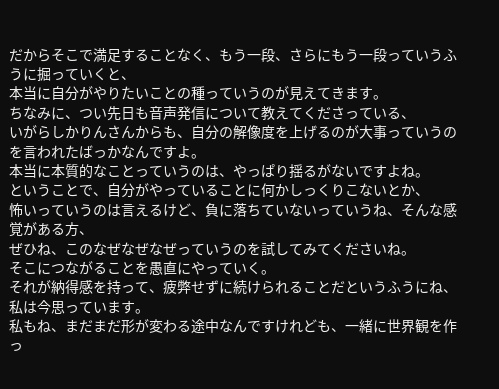だからそこで満足することなく、もう一段、さらにもう一段っていうふうに掘っていくと、
本当に自分がやりたいことの種っていうのが見えてきます。
ちなみに、つい先日も音声発信について教えてくださっている、
いがらしかりんさんからも、自分の解像度を上げるのが大事っていうのを言われたばっかなんですよ。
本当に本質的なことっていうのは、やっぱり揺るがないですよね。
ということで、自分がやっていることに何かしっくりこないとか、
怖いっていうのは言えるけど、負に落ちていないっていうね、そんな感覚がある方、
ぜひね、このなぜなぜなぜっていうのを試してみてくださいね。
そこにつながることを愚直にやっていく。
それが納得感を持って、疲弊せずに続けられることだというふうにね、私は今思っています。
私もね、まだまだ形が変わる途中なんですけれども、一緒に世界観を作っ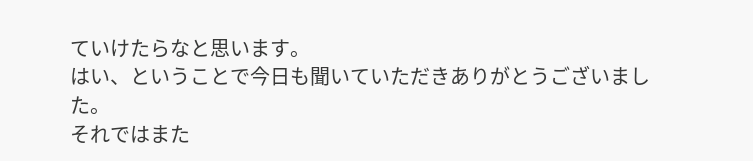ていけたらなと思います。
はい、ということで今日も聞いていただきありがとうございました。
それではまた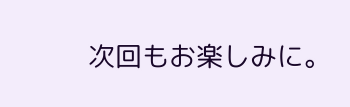次回もお楽しみに。